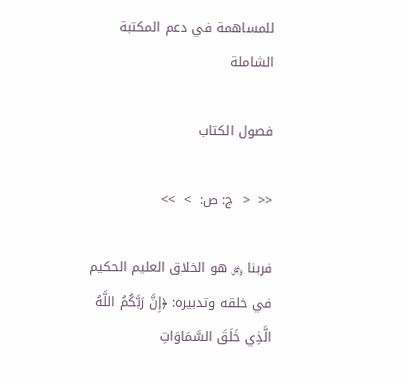للمساهمة في دعم المكتبة الشاملة

فصول الكتاب

<<  <  ج: ص:  >  >>

فربنا ﷿ هو الخلاق العليم الحكيم في خلقه وتدبيره: ﴿إِنَّ رَبَّكُمُ اللَّهُ الَّذِي خَلَقَ السَّمَاوَاتِ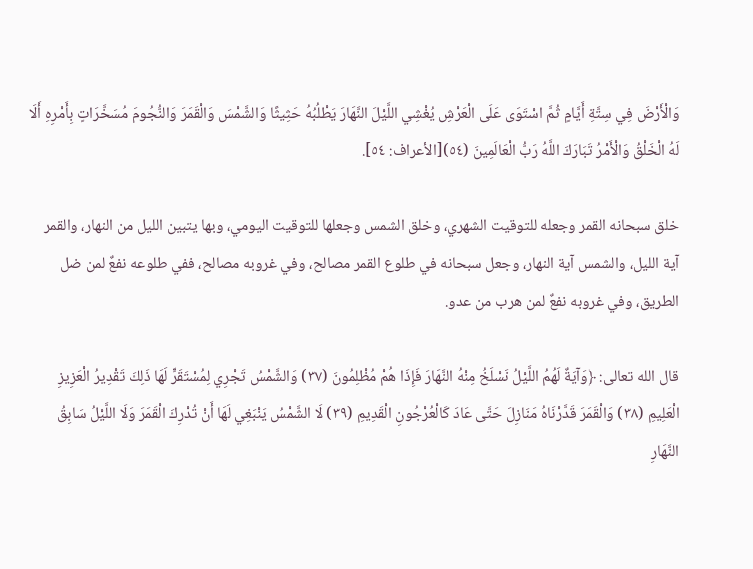وَالْأَرْضَ فِي سِتَّةِ أَيَّامٍ ثُمَّ اسْتَوَى عَلَى الْعَرْشِ يُغْشِي اللَّيْلَ النَّهَارَ يَطْلُبُهُ حَثِيثًا وَالشَّمْسَ وَالْقَمَرَ وَالنُّجُومَ مُسَخَّرَاتٍ بِأَمْرِهِ أَلَا لَهُ الْخَلْقُ وَالْأَمْرُ تَبَارَكَ اللَّهُ رَبُّ الْعَالَمِينَ (٥٤)[الأعراف: ٥٤].

خلق سبحانه القمر وجعله للتوقيت الشهري، وخلق الشمس وجعلها للتوقيت اليومي، وبها يتبين الليل من النهار، والقمر آية الليل، والشمس آية النهار، وجعل سبحانه في طلوع القمر مصالح، وفي غروبه مصالح، ففي طلوعه نفعٌ لمن ضل الطريق، وفي غروبه نفعٌ لمن هرب من عدو.

قال الله تعالى: ﴿وَآيَةٌ لَهُمُ اللَّيْلُ نَسْلَخُ مِنْهُ النَّهَارَ فَإِذَا هُمْ مُظْلِمُونَ (٣٧) وَالشَّمْسُ تَجْرِي لِمُسْتَقَرٍّ لَهَا ذَلِكَ تَقْدِيرُ الْعَزِيزِ الْعَلِيمِ (٣٨) وَالْقَمَرَ قَدَّرْنَاهُ مَنَازِلَ حَتَّى عَادَ كَالْعُرْجُونِ الْقَدِيمِ (٣٩) لَا الشَّمْسُ يَنْبَغِي لَهَا أَنْ تُدْرِكَ الْقَمَرَ وَلَا اللَّيْلُ سَابِقُ النَّهَارِ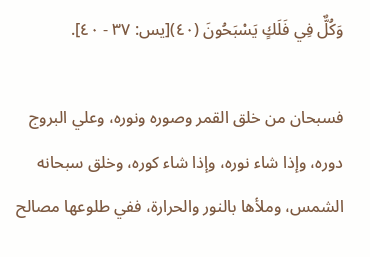وَكُلٌّ فِي فَلَكٍ يَسْبَحُونَ (٤٠)[يس: ٣٧ - ٤٠].

فسبحان من خلق القمر وصوره ونوره، وعلي البروج دوره، وإذا شاء نوره، وإذا شاء كوره، وخلق سبحانه الشمس، وملأها بالنور والحرارة، ففي طلوعها مصالح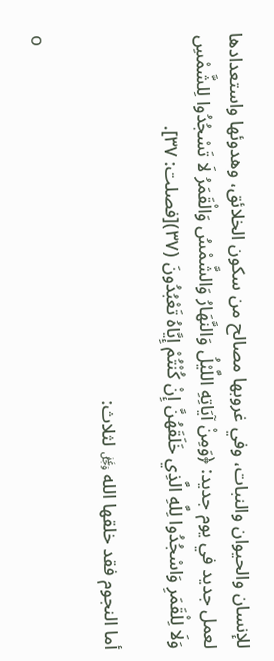للإنسان والحيوان والنبات، وفي غروبها مصالح من سكون الخلائق، وهدوئها واستعدادها لعمل جديد في يوم جديد: ﴿وَمِنْ آيَاتِهِ اللَّيْلُ وَالنَّهَارُ وَالشَّمْسُ وَالْقَمَرُ لَا تَسْجُدُوا لِلشَّمْسِ وَلَا لِلْقَمَرِ وَاسْجُدُوا لِلَّهِ الَّذِي خَلَقَهُنَّ إِنْ كُنْتُمْ إِيَّاهُ تَعْبُدُونَ (٣٧)[فصلت: ٣٧].

أما النجوم فقد خلقها الله ﷿ لثلاث:

o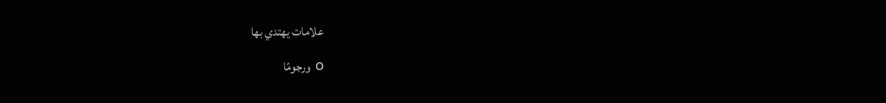علامات يهتدي بها

o ورجومًا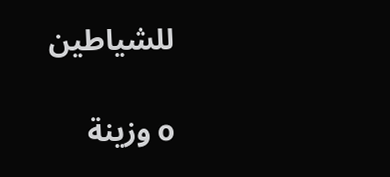للشياطين

o وزينة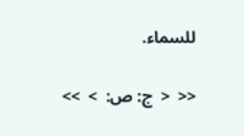للسماء.

<<  <  ج: ص:  >  >>